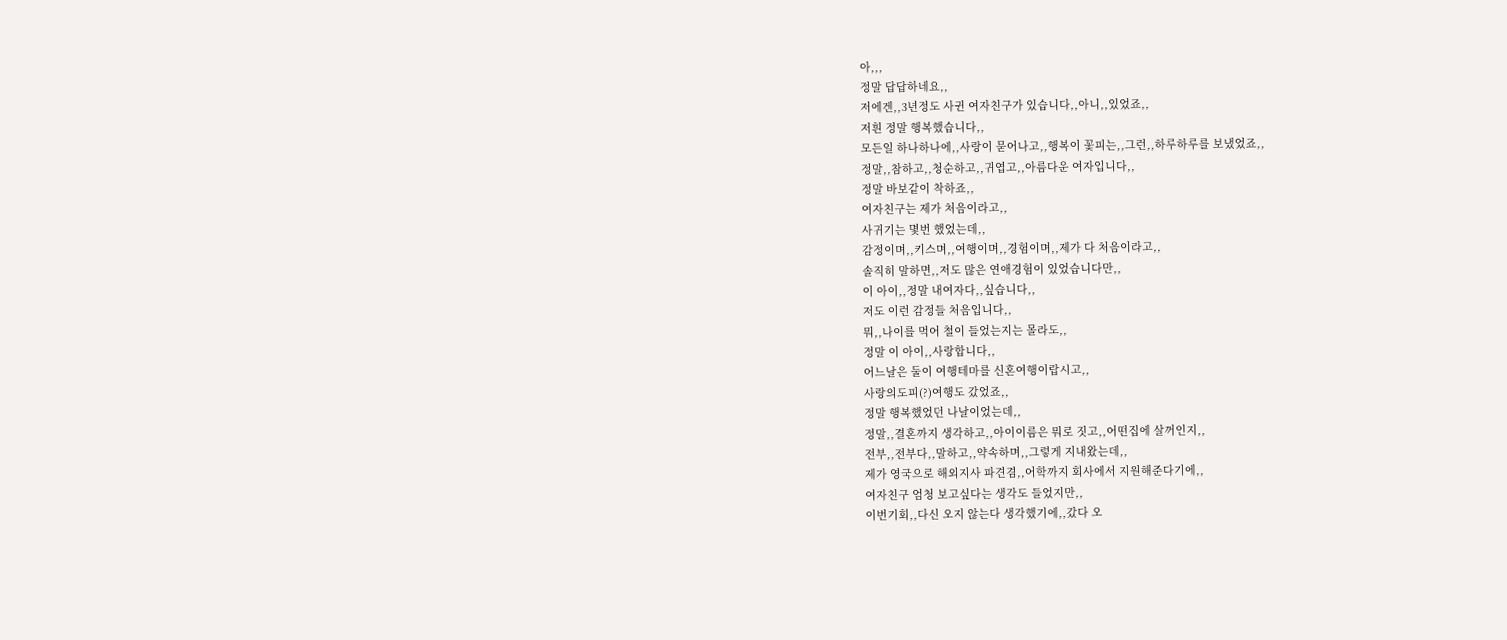아,,,
정말 답답하네요,,
저에겐,,3년정도 사귄 여자친구가 있습니다,,아니,,있었죠,,
저흰 정말 행복했습니다,,
모든일 하나하나에,,사랑이 묻어나고,,행복이 꽃피는,,그런,,하루하루를 보냈었죠,,
정말,,참하고,,청순하고,,귀엽고,,아름다운 여자입니다,,
정말 바보같이 착하죠,,
여자친구는 제가 처음이라고,,
사귀기는 몇번 했었는데,,
감정이며,,키스며,,여행이며,,경험이며,,제가 다 처음이라고,,
솔직히 말하면,,저도 많은 연애경험이 있었습니다만,,
이 아이,,정말 내여자다,,싶습니다,,
저도 이런 감정들 처음입니다,,
뭐,,나이를 먹어 철이 들었는지는 몰라도,,
정말 이 아이,,사랑합니다,,
어느날은 둘이 여행테마를 신혼여행이랍시고,,
사랑의도피(?)여행도 갔었죠,,
정말 행복했었던 나날이었는데,,
정말,,결혼까지 생각하고,,아이이름은 뭐로 짓고,,어떤집에 살꺼인지,,
전부,,전부다,,말하고,,약속하며,,그렇게 지내왔는데,,
제가 영국으로 해외지사 파견겸,,어학까지 회사에서 지원해준다기에,,
여자친구 엄청 보고싶다는 생각도 들었지만,,
이번기회,,다신 오지 않는다 생각했기에,,갔다 오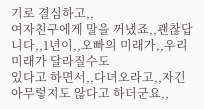기로 결심하고,,
여자친구에게 말을 꺼냈죠,,괜찮답니다,,1년이,,오빠의 미래가,,우리 미래가 달라질수도
있다고 하면서,,다녀오라고,,자긴 아무렇지도 않다고 하더군요,,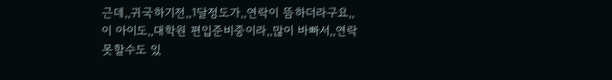근데,,귀국하기전,,1달정도가,,연락이 뜸하더라구요,,
이 아이도,,대학원 편입준비중이라,,많이 바빠서,,연락못할수도 있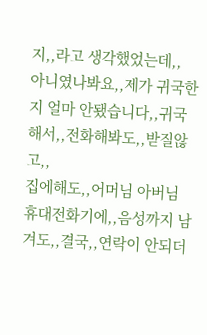지,,라고 생각했었는데,,
아니였나봐요,,제가 귀국한지 얼마 안됐습니다,,귀국해서,,전화해봐도,,받질않고,,
집에해도,,어머님 아버님 휴대전화기에,,음성까지 남겨도,,결국,,연락이 안되더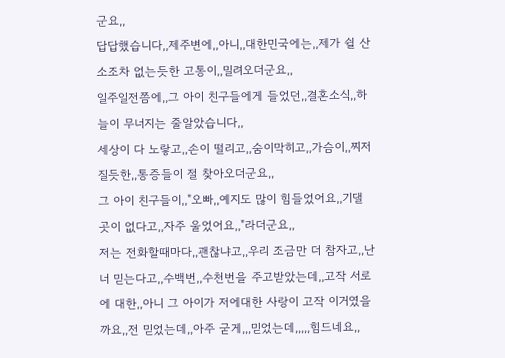군요,,
답답했습니다,,제주변에,,아니,,대한민국에는,,제가 쉴 산소조차 없는듯한 고통이,,밀려오더군요,,
일주일전쯤에,,그 아이 친구들에게 들었던,,결혼소식,,하늘이 무너지는 줄알았습니다,,
세상이 다 노랗고,,손이 떨리고,,숨이막히고,,가슴이,,찌저질듯한,,통증들이 절 찾아오더군요,,
그 아이 친구들이,,"오빠,,예지도 많이 힘들었어요,,기댈곳이 없다고,,자주 울었어요,,"라더군요,,
저는 전화할때마다,,괜찮냐고,,우리 조금만 더 참자고,,난 너 믿는다고,,수백번,,수천번을 주고받았는데,,고작 서로에 대한,,아니 그 아이가 저에대한 사랑이 고작 이거였을까요,,전 믿었는데,,아주 굳게,,,믿었는데,,,,,힘드네요,,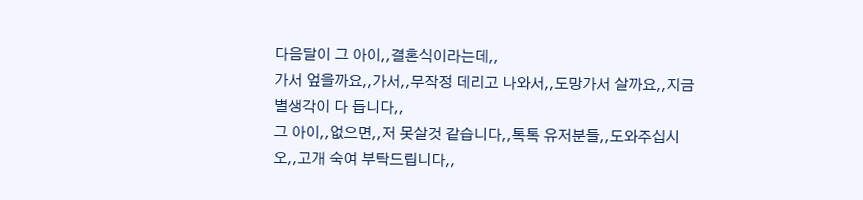다음달이 그 아이,,결혼식이라는데,,
가서 엎을까요,,가서,,무작정 데리고 나와서,,도망가서 살까요,,지금 별생각이 다 듭니다,,
그 아이,,없으면,,저 못살것 같습니다,,톡톡 유저분들,,도와주십시오,,고개 숙여 부탁드립니다,,